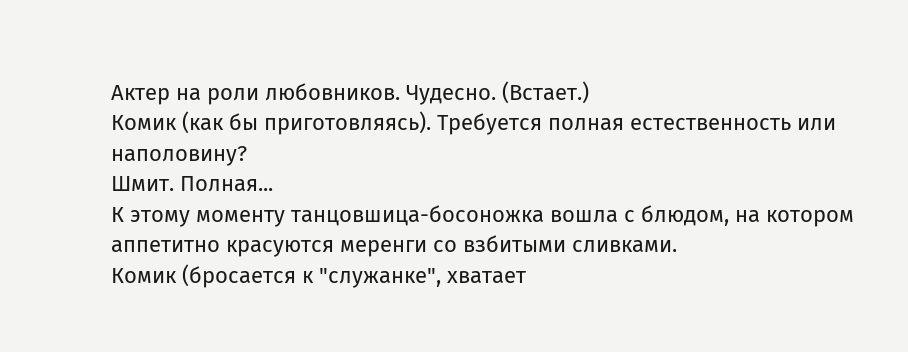Актер на роли любовников. Чудесно. (Встает.)
Комик (как бы приготовляясь). Требуется полная естественность или наполовину?
Шмит. Полная...
К этому моменту танцовшица-босоножка вошла с блюдом, на котором аппетитно красуются меренги со взбитыми сливками.
Комик (бросается к "служанке", хватает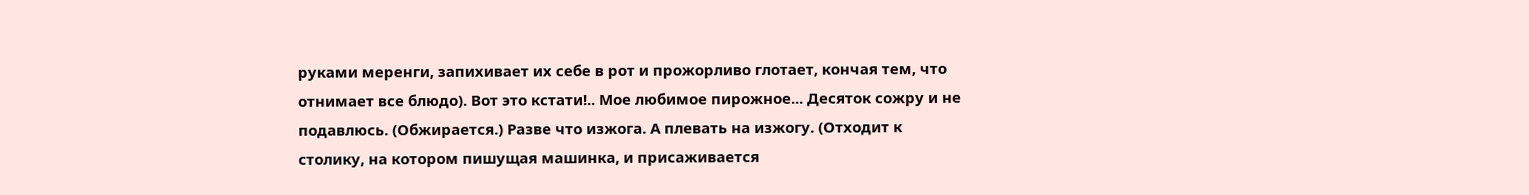руками меренги, запихивает их себе в рот и прожорливо глотает, кончая тем, что отнимает все блюдо). Вот это кстати!.. Мое любимое пирожное... Десяток сожру и не подавлюсь. (Обжирается.) Разве что изжога. А плевать на изжогу. (Отходит к столику, на котором пишущая машинка, и присаживается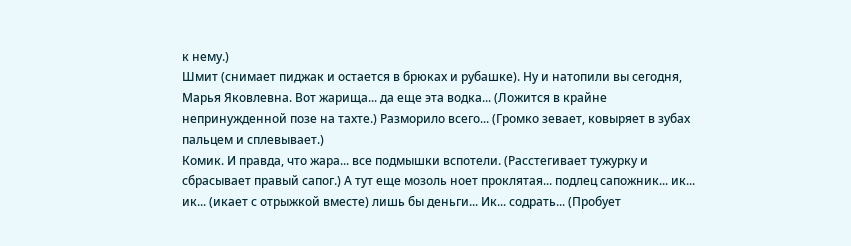к нему.)
Шмит (снимает пиджак и остается в брюках и рубашке). Ну и натопили вы сегодня, Марья Яковлевна. Вот жарища... да еще эта водка... (Ложится в крайне непринужденной позе на тахте.) Разморило всего... (Громко зевает, ковыряет в зубах пальцем и сплевывает.)
Комик. И правда, что жара... все подмышки вспотели. (Расстегивает тужурку и сбрасывает правый сапог.) А тут еще мозоль ноет проклятая... подлец сапожник... ик... ик... (икает с отрыжкой вместе) лишь бы деньги... Ик... содрать... (Пробует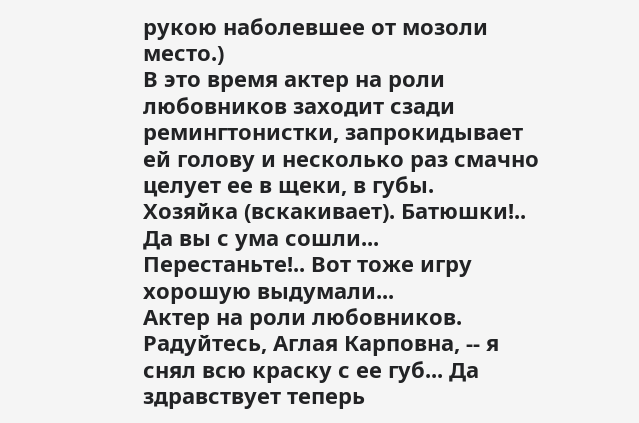рукою наболевшее от мозоли место.)
В это время актер на роли любовников заходит сзади ремингтонистки, запрокидывает ей голову и несколько раз смачно целует ее в щеки, в губы.
Хозяйка (вскакивает). Батюшки!.. Да вы с ума сошли... Перестаньте!.. Вот тоже игру хорошую выдумали...
Актер на роли любовников. Радуйтесь, Аглая Карповна, -- я снял всю краску с ее губ... Да здравствует теперь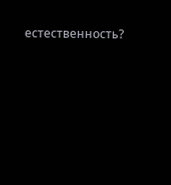естественность?